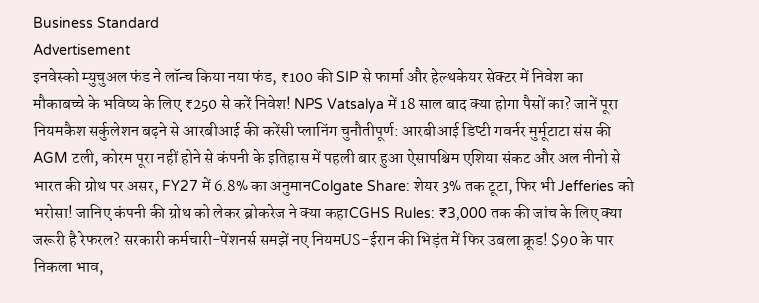Business Standard
Advertisement
इनवेस्को म्युचुअल फंड ने लॉन्च किया नया फंड, ₹100 की SIP से फार्मा और हेल्थकेयर सेक्टर में निवेश का मौकाबच्चे के भविष्य के लिए ₹250 से करें निवेश! NPS Vatsalya में 18 साल बाद क्या होगा पैसों का? जानें पूरा नियमकैश सर्कुलेशन बढ़ने से आरबीआई की करेंसी प्लानिंग चुनौतीपूर्ण: आरबीआई डिप्टी गवर्नर मुर्मूटाटा संस की AGM टली, कोरम पूरा नहीं होने से कंपनी के इतिहास में पहली बार हुआ ऐसापश्चिम एशिया संकट और अल नीनो से भारत की ग्रोथ पर असर, FY27 में 6.8% का अनुमानColgate Share: शेयर 3% तक टूटा, फिर भी Jefferies को भरोसा! जानिए कंपनी की ग्रोथ को लेकर ब्रोकरेज ने क्या कहाCGHS Rules: ₹3,000 तक की जांच के लिए क्या जरूरी है रेफरल? सरकारी कर्मचारी-पेंशनर्स समझें नए नियमUS-ईरान की भिड़ंत में फिर उबला क्रूड! $90 के पार निकला भाव,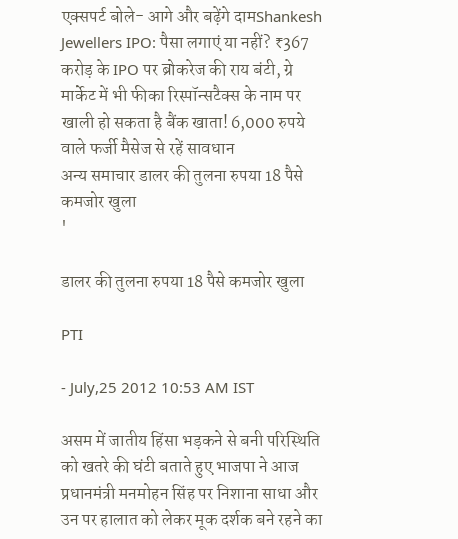एक्सपर्ट बोले- आगे और बढ़ेंगे दामShankesh Jewellers IPO: पैसा लगाएं या नहीं? ₹367 करोड़ के IPO पर ब्रोकरेज की राय बंटी, ग्रे मार्केट में भी फीका रिस्पॉन्सटैक्स के नाम पर खाली हो सकता है बैंक खाता! 6,000 रुपये वाले फर्जी मैसेज से रहें सावधान
अन्य समाचार डालर की तुलना रुपया 18 पैसे कमजोर खुला
'

डालर की तुलना रुपया 18 पैसे कमजोर खुला

PTI

- July,25 2012 10:53 AM IST

असम में जातीय हिंसा भड़कने से बनी परिस्थिति को खतरे की घंटी बताते हुए भाजपा ने आज प्रधानमंत्री मनमोहन सिंह पर निशाना साधा और उन पर हालात को लेकर मूक दर्शक बने रहने का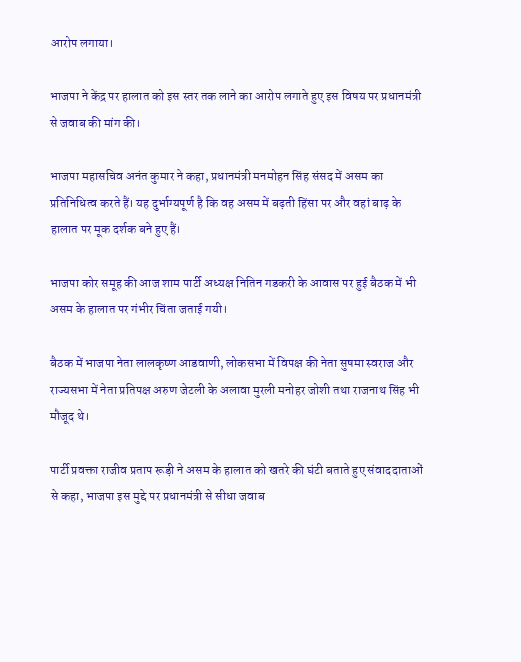आरोप लगाया।

भाजपा ने केंद्र पर हालात को इस स्तर तक लाने का आरोप लगाते हुए इस विषय पर प्रधानमंत्री से जवाब की मांग की।

भाजपा महासचिव अनंत कुमार ने कहा, प्रधानमंत्री मनमोहन सिंह संसद में असम का प्रतिनिधित्व करते हैं। यह दुर्भाग्यपूर्ण है कि वह असम में बढ़ती हिंसा पर और वहां बाढ़ के हालात पर मूक दर्शक बने हुए हैं।

भाजपा कोर समूह की आज शाम पार्टी अध्यक्ष नितिन गडकरी के आवास पर हुई बैठक में भी असम के हालात पर गंभीर चिंता जताई गयी।

बैठक में भाजपा नेता लालकृष्ण आडवाणी, लोकसभा में विपक्ष की नेता सुषमा स्वराज और राज्यसभा में नेता प्रतिपक्ष अरुण जेटली के अलावा मुरली मनोहर जोशी तथा राजनाथ सिंह भी मौजूद थे।

पार्टी प्रवक्ता राजीव प्रताप रूड़ी ने असम के हालात को खतरे की घंटी बताते हुए संवाददाताओं से कहा, भाजपा इस मुद्दे पर प्रधानमंत्री से सीधा जवाब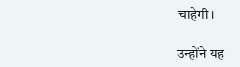चाहेगी।

उन्होंने यह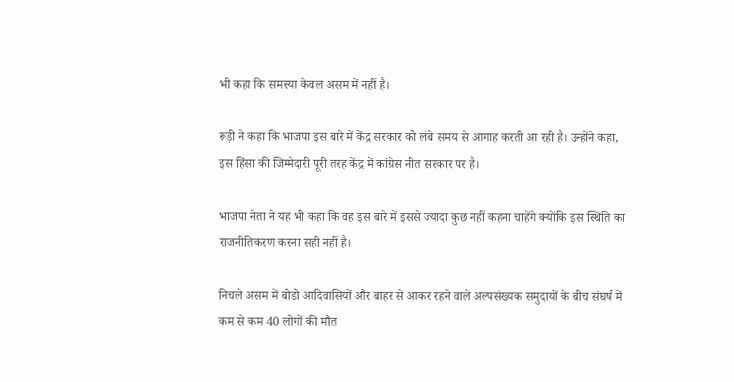भी कहा कि समस्या केवल असम में नहीं है।

रूड़ी ने कहा कि भाजपा इस बारे में केंद्र सरकार को लंबे समय से आगाह करती आ रही है। उन्होंने कहा, इस हिंसा की जिम्मेदारी पूरी तरह केंद्र में कांग्रेस नीत सरकार पर है।

भाजपा नेता ने यह भी कहा कि वह इस बारे में इससे ज्यादा कुछ नहीं कहना चाहेंगे क्योंकि इस स्थिति का राजनीतिकरण करना सही नहीं है।

निचले असम में बोडो आदिवासियों और बाहर से आकर रहने वाले अल्पसंख्यक समुदायों के बीच संघर्ष में कम से कम 40 लोगों की मौत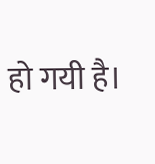हो गयी है।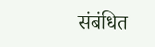संबंधित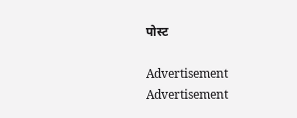पोस्ट

Advertisement
Advertisement